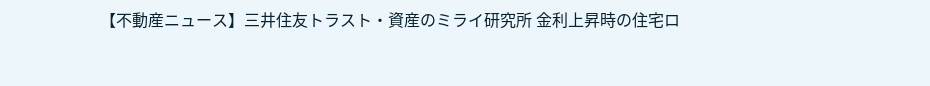【不動産ニュース】三井住友トラスト・資産のミライ研究所 金利上昇時の住宅ロ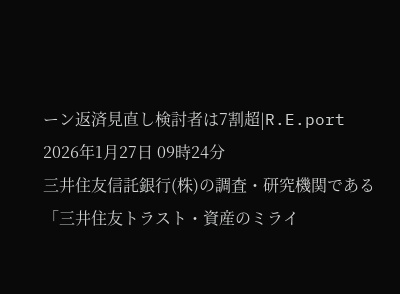ーン返済見直し検討者は7割超|R.E.port
2026年1月27日 09時24分
三井住友信託銀行(株)の調査・研究機関である「三井住友トラスト・資産のミライ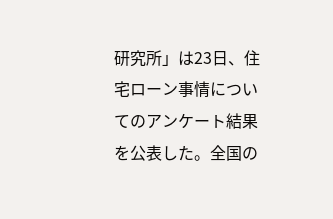研究所」は23日、住宅ローン事情についてのアンケート結果を公表した。全国の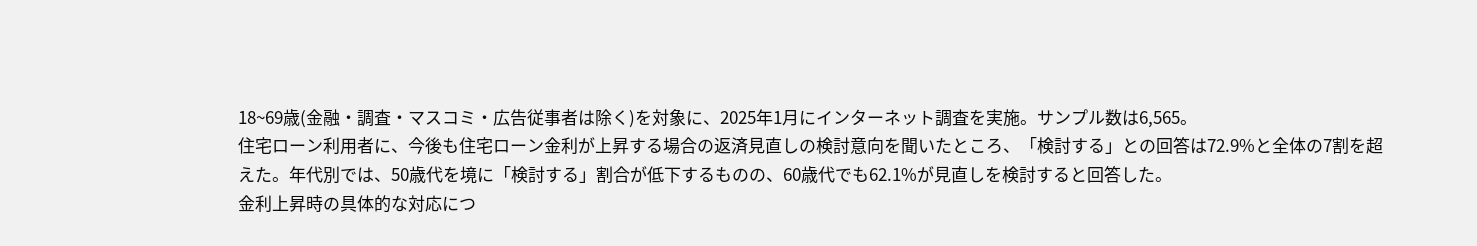18~69歳(金融・調査・マスコミ・広告従事者は除く)を対象に、2025年1月にインターネット調査を実施。サンプル数は6,565。
住宅ローン利用者に、今後も住宅ローン金利が上昇する場合の返済見直しの検討意向を聞いたところ、「検討する」との回答は72.9%と全体の7割を超えた。年代別では、50歳代を境に「検討する」割合が低下するものの、60歳代でも62.1%が見直しを検討すると回答した。
金利上昇時の具体的な対応につ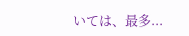いては、最多...